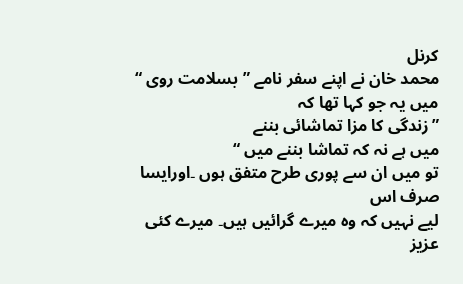کرنل
محمد خان نے اپنے سفر نامے ”بسلامت روی “ میں یہ جو کہا تھا کہ
”زندگی کا مزا تماشائی بننے
میں ہے نہ کہ تماشا بننے میں “
تو میں ان سے پوری طرح متفق ہوں ۔اورایسا صرف اس
لیے نہیں کہ وہ میرے گرائیں ہیں۔ میرے کئی عزیز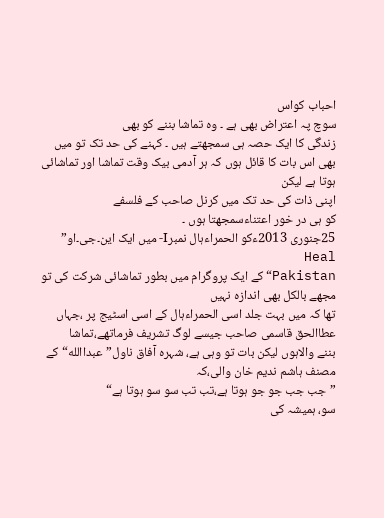احباب کواس
سوچ پہ اعتراض بھی ہے ۔ وہ تماشا بننے کو بھی
زندگی کا ایک حصہ ہی سمجھتے ہیں ۔ کہنے کی حد تک تو میں بھی اس بات کا قائل ہوں کہ ہر آدمی بیک وقت تماشا اور تماشائی ہوتا ہے لیکن
اپنی ذات کی حد تک میں کرنل صاحب کے فلسفے
کو ہی در خور اعتناءسمجھتا ہوں ۔
25جنوری 2013ءکو الحمراءہال نمبرI- میں ایک این۔جی۔او” Heal
Pakistan“کے ایک پروگرام میں بطور تماشائی شرکت کی تو مجھے بالکل بھی اندازہ نہیں
تھا کہ میں بہت جلد اسی الحمراءہال کے اسی اسٹیج پر ،جہاں عطاالحق قاسمی صاحب جیسے لوگ تشریف فرماتھے،تماشا
بننے والاہوں لیکن بات تو وہی ہے، شہرہ آفاق ناول”عبداالله“کے مصنف ہاشم ندیم خان والی،کہ
”جب جب جو جو ہوتا ہے،تب تب سو سو ہوتا ہے“
سو، ہمیشہ کی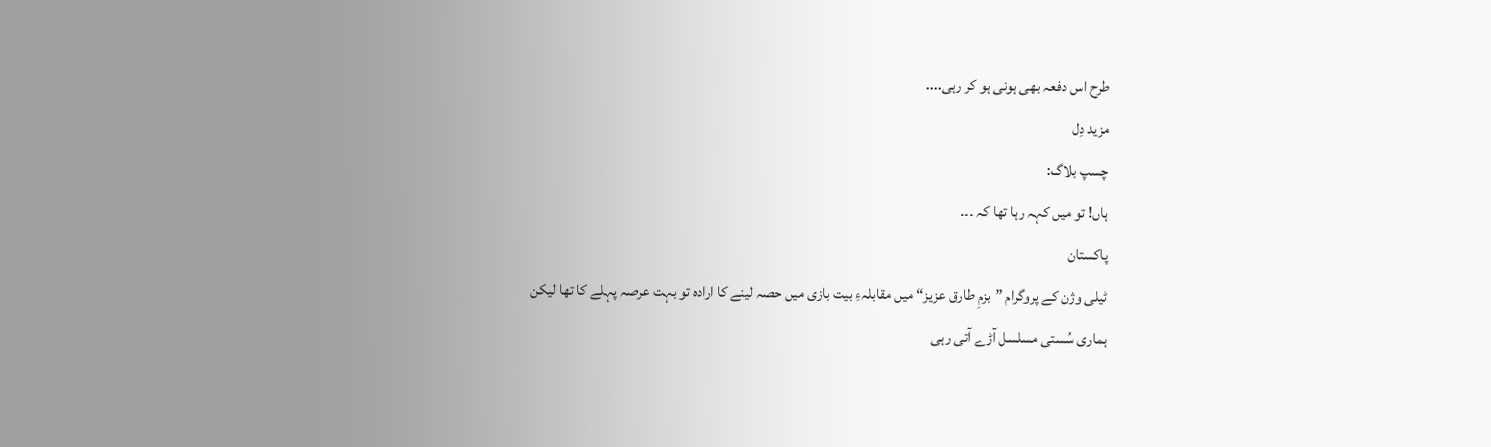طرح اس دفعہ بھی ہونی ہو کر رہی....
مزید دِل
چسپ بلاگ:
ہاں! تو میں کہہ رہا تھا کہ ۔۔۔
پاکستان
ٹیلی وژن کے پروگرام ”بزمِ طارق عزیز“ میں مقابلہءِ بیت بازی میں حصہ لینے کا ارادہ تو بہت عرصہ پہلے کا تھا لیکن
ہماری سُستی مسلسل آڑے آتی رہی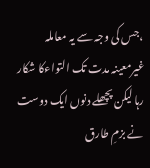،جس کی وجہ سے یہ معاملہ غیرمعینہ مدت تک التواءکا شکار
رہا لیکن پچھلے دنوں ایک دوست نے بزمِ طارق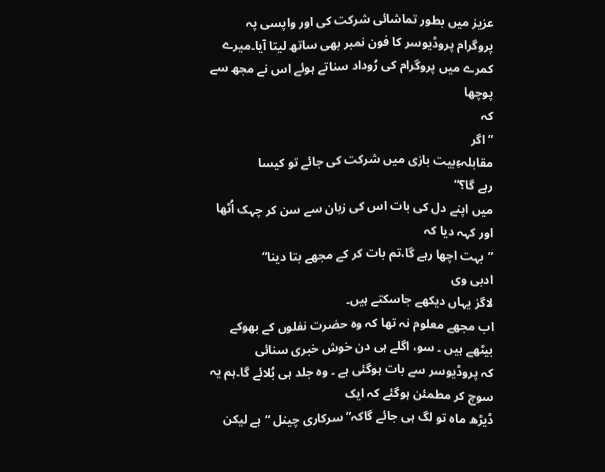عزیز میں بطور تماشائی شرکت کی اور واپسی پہ
پروگرام پروڈیوسر کا فون نمبر بھی ساتھ لیتا آیا۔میرے کمرے میں پروگرام کی رُوداد سناتے ہوئے اس نے مجھ سے پوچھا
کہ
”اگر
مقابلہءِبیت بازی میں شرکت کی جائے تو کیسا
رہے گا؟“
میں اپنے دل کی بات اس کی زبان سے سن کر چہک اُٹھا
اور کہہ دیا کہ
”بہت اچھا رہے گا،تم بات کر کے مجھے بتا دینا“
ادبی وی
لاگز یہاں دیکھے جاسکتے ہیں۔
اب مجھے معلوم نہ تھا کہ وہ حضرت نفلوں کے بھوکے بیٹھے ہیں ۔ سو، اگلے ہی دن خوش خبری سنائی
کہ پروڈیوسر سے بات ہوگئی ہے ۔ وہ جلد ہی بُلائے گا۔ہم یہ سوچ کر مطمئن ہوگئے کہ ایک
ڈیڑھ ماہ تو لگ ہی جائے گاکہ” سرکاری چینل “ہے لیکن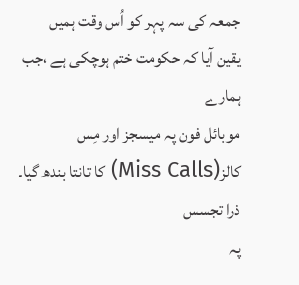جمعہ کی سہ پہر کو اُس وقت ہمیں
یقین آیا کہ حکومت ختم ہوچکی ہے ،جب ہمارے
موبائل فون پہ میسجز اور مِس کالز(Miss Calls) کا تانتا بندھ گیا۔ ذرا تجسس
پہ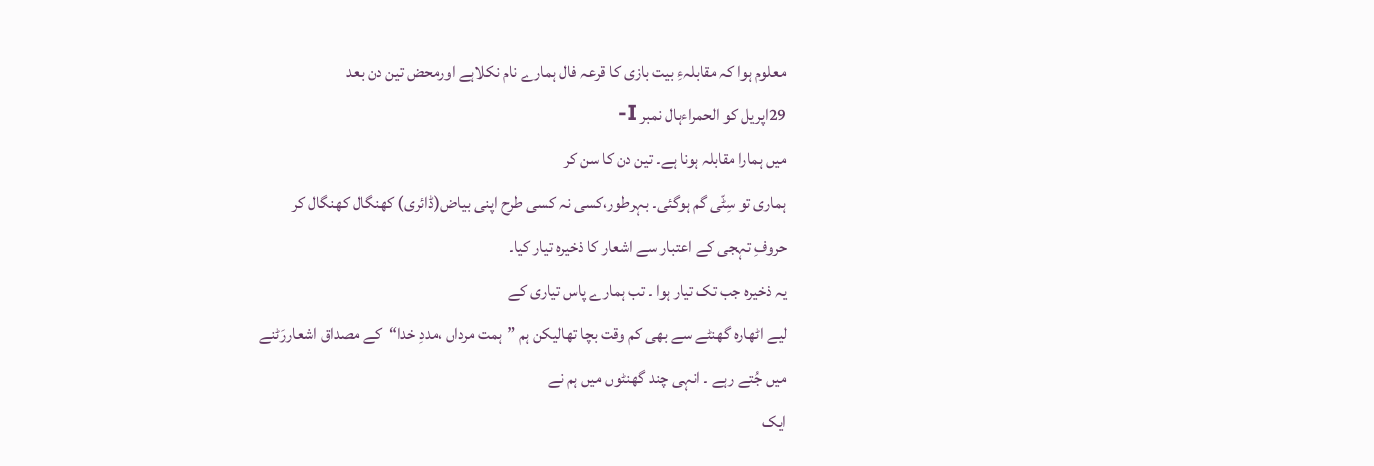معلوم ہوا کہ مقابلہءِ بیت بازی کا قرعہ فال ہمارے نام نکلاہے اورمحض تین دن بعد
29اپریل کو الحمراءہال نمبر I-
میں ہمارا مقابلہ ہونا ہے۔ تین دن کا سن کر
ہماری تو سِٹّی گم ہوگئی۔ بہرطور،کسی نہ کسی طرح اپنی بیاض(ڈائری) کھنگال کھنگال کر
حروفِ تہجی کے اعتبار سے اشعار کا ذخیرہ تیار کیا۔
یہ ذخیرہ جب تک تیار ہوا ۔ تب ہمارے پاس تیاری کے
لیے اٹھارہ گھنٹے سے بھی کم وقت بچا تھالیکن ہم ”ہمت مرداں ،مددِ خدا“کے مصداق اشعاررَٹنے
میں جُتے رہے ۔ انہی چند گھنٹوں میں ہم نے
ایک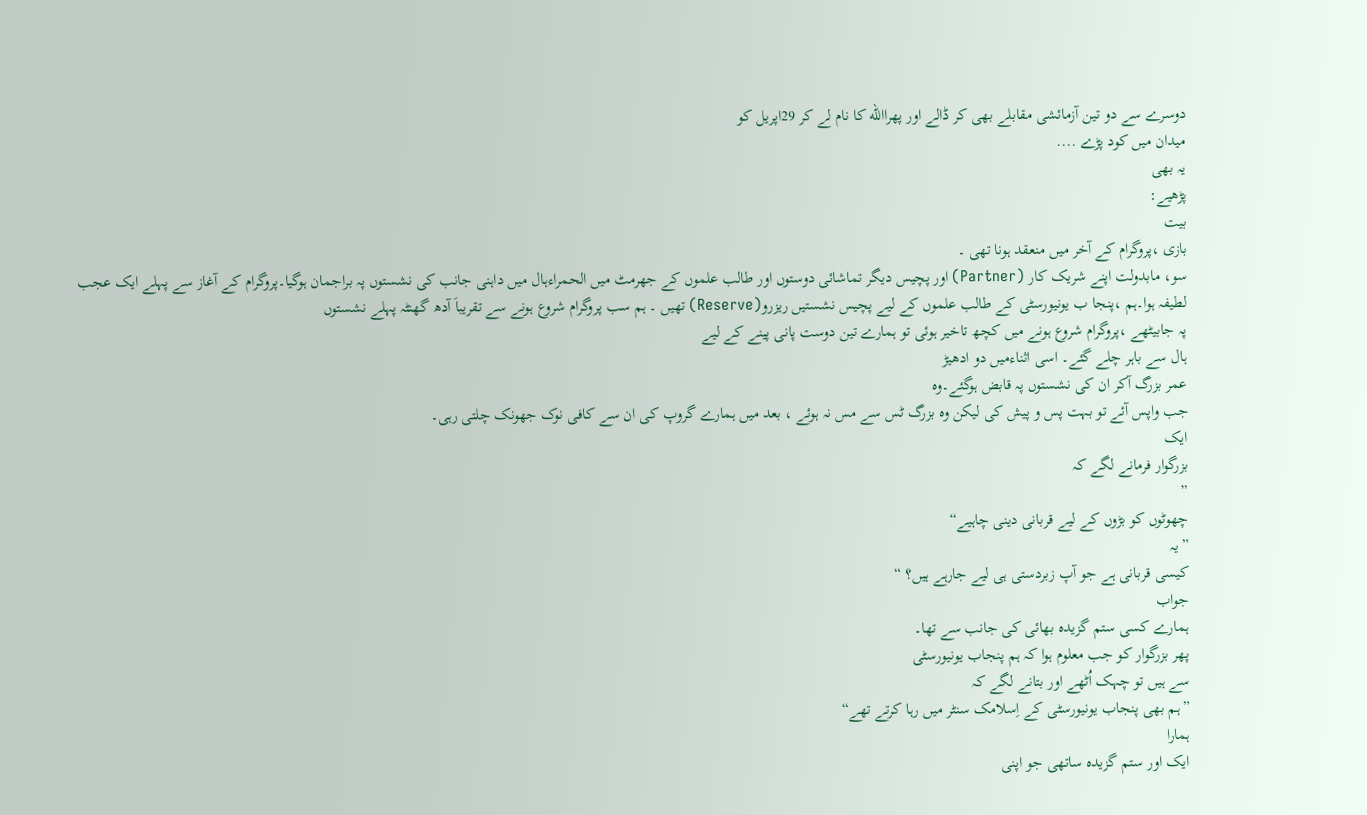دوسرے سے دو تین آزمائشی مقابلے بھی کر ڈالے اور پھراالله کا نام لے کر 29اپریل کو
میدان میں کود پڑے ....
یہ بھی
پڑھیے:
بیت
بازی ،پروگرام کے آخر میں منعقد ہونا تھی ۔
سو، مابدولت اپنے شریک کار (Partner) اور پچیس دیگر تماشائی دوستوں اور طالب علموں کے جھرمٹ میں الحمراءہال میں داہنی جانب کی نشستوں پہ براجمان ہوگیا۔پروگرام کے آغاز سے پہلے ایک عجب
لطیفہ ہوا۔ہم ،پنجا ب یونیورسٹی کے طالب علموں کے لیے پچیس نشستیں ریزرو(Reserve) تھیں ۔ ہم سب پروگرام شروع ہونے سے تقریباَ آدھ گھنٹہ پہلے نشستوں
پہ جابیٹھے ،پروگرام شروع ہونے میں کچھ تاخیر ہوئی تو ہمارے تین دوست پانی پینے کے لیے
ہال سے باہر چلے گئے۔ اسی اثناءمیں دو ادھیڑ
عمر بزرگ آکر ان کی نشستوں پہ قابض ہوگئے۔وہ
جب واپس آئے تو بہت پس و پیش کی لیکن وہ بزرگ ٹس سے مس نہ ہوئے ، بعد میں ہمارے گروپ کی ان سے کافی نوک جھونک چلتی رہی۔
ایک
بزرگوار فرمانے لگے کہ
”
چھوٹوں کو بڑوں کے لیے قربانی دینی چاہیے“
”یہ
کیسی قربانی ہے جو آپ زبردستی ہی لیے جارہے ہیں؟ “
جواب
ہمارے کسی ستم گزیدہ بھائی کی جانب سے تھا۔
پھر بزرگوار کو جب معلوم ہوا کہ ہم پنجاب یونیورسٹی
سے ہیں تو چہک اُٹھے اور بتانے لگے کہ
”ہم بھی پنجاب یونیورسٹی کے اِسلامک سنٹر میں رہا کرتے تھے“
ہمارا
ایک اور ستم گزیدہ ساتھی جو اپنی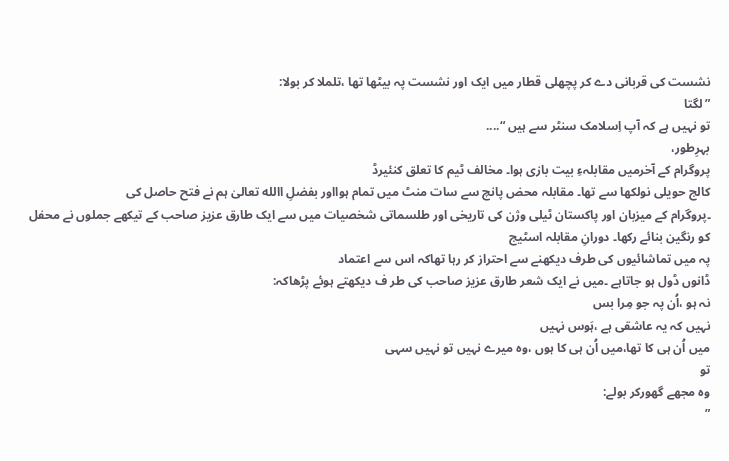نشست کی قربانی دے کر پچھلی قطار میں ایک اور نشست پہ بیٹھا تھا ،تلملا کر بولا:
”لگتا
تو نہیں ہے کہ آپ اِسلامک سنٹر سے ہیں “....
بہرِطور،
پروگرام کے آخرمیں مقابلہءِ بیت بازی ہوا۔ مخالف ٹیم کا تعلق کنئیرڈ
کالج حویلی نولکھا سے تھا۔ مقابلہ محض پانچ سے سات منٹ میں تمام ہوااور بفضلِ االله تعالیٰ ہم نے فتح حاصل کی
۔پروگرام کے میزبان اور پاکستان ٹیلی وژن کی تاریخی اور طلسماتی شخصیات میں سے ایک طارق عزیز صاحب کے تیکھے جملوں نے محفل کو رنگین بنائے رکھا۔ دورانِ مقابلہ اسٹیج
پہ میں تماشائیوں کی طرف دیکھنے سے احتراز کر رہا تھاکہ اس سے اعتماد
ڈانوں ڈول ہو جاتاہے ۔میں نے ایک شعر طارق عزیز صاحب کی طر ف دیکھتے ہوئے پڑھاکہ:
نہ ہو ،اُن پہ جو مِرا بس
نہیں کہ یہ عاشقی ہے ،ہَوس نہیں
میں اُن ہی کا تھا،میں اُن ہی کا ہوں ،وہ میرے نہیں تو نہیں سہی
تو
وہ مجھے گھورکر بولے:
”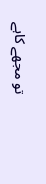تو مجھے کاہے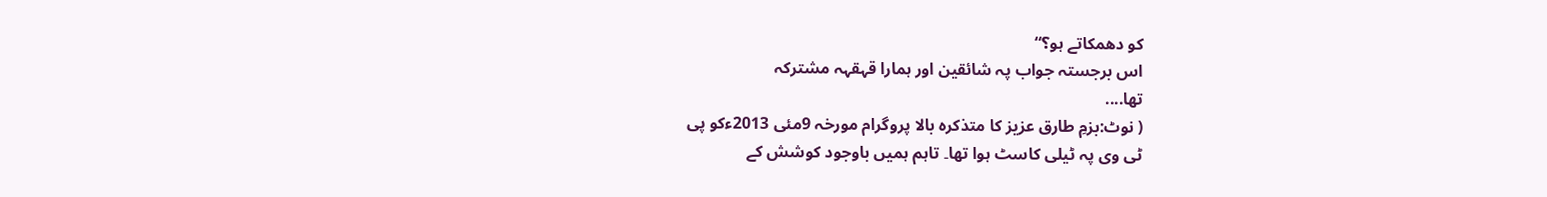کو دھمکاتے ہو؟“
اس برجستہ جواب پہ شائقین اور ہمارا قہقہہ مشترکہ
تھا....
( نوٹ:بزمِ طارق عزیز کا متذکرہ بالا پروگرام مورخہ 9مئی 2013ءکو پی
ٹی وی پہ ٹیلی کاسٹ ہوا تھا۔ تاہم ہمیں باوجود کوشش کے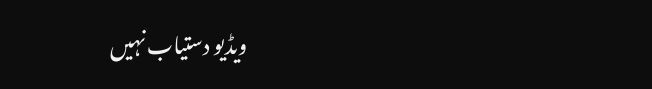ویڈیو دستیاب نہیں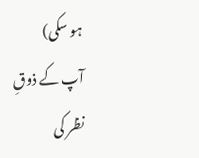ہو سکی)
آپ کے ذوقِ
نظر کی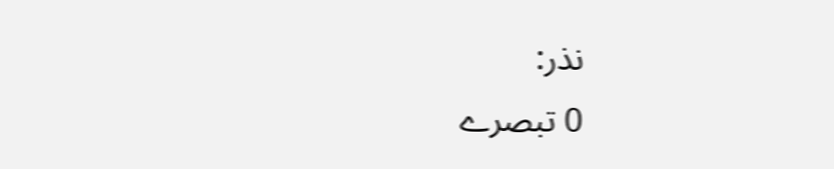نذر:
0 تبصرے